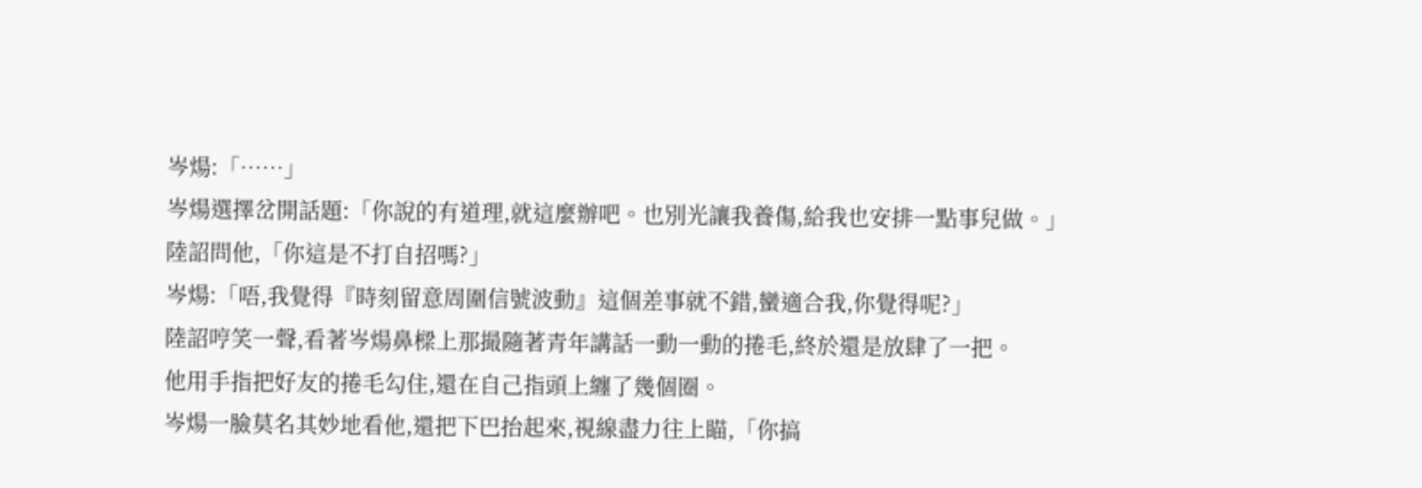岑煬:「……」
岑煬選擇岔開話題:「你說的有道理,就這麼辦吧。也別光讓我養傷,給我也安排一點事兒做。」
陸詔問他,「你這是不打自招嗎?」
岑煬:「唔,我覺得『時刻留意周圍信號波動』這個差事就不錯,蠻適合我,你覺得呢?」
陸詔哼笑一聲,看著岑煬鼻樑上那撮隨著青年講話一動一動的捲毛,終於還是放肆了一把。
他用手指把好友的捲毛勾住,還在自己指頭上纏了幾個圈。
岑煬一臉莫名其妙地看他,還把下巴抬起來,視線盡力往上瞄,「你搞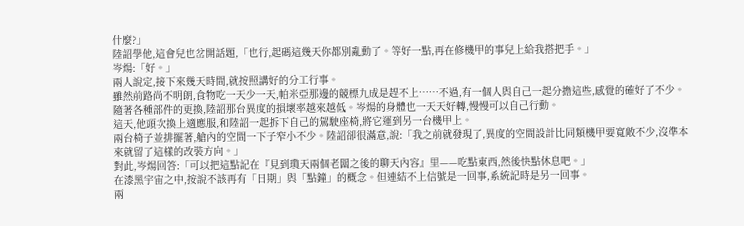什麼?」
陸詔學他,這會兒也岔開話題,「也行,起碼這幾天你都別亂動了。等好一點,再在修機甲的事兒上給我搭把手。」
岑煬:「好。」
兩人說定,接下來幾天時間,就按照講好的分工行事。
雖然前路尚不明朗,食物吃一天少一天,帕米亞那邊的競標九成是趕不上……不過,有一個人與自己一起分擔這些,感覺的確好了不少。
隨著各種部件的更換,陸詔那台異度的損壞率越來越低。岑煬的身體也一天天好轉,慢慢可以自己行動。
這天,他頭次換上適應服,和陸詔一起拆下自己的駕駛座椅,將它運到另一台機甲上。
兩台椅子並排擺著,艙內的空間一下子窄小不少。陸詔卻很滿意,說:「我之前就發現了,異度的空間設計比同類機甲要寬敞不少,沒準本來就留了這樣的改裝方向。」
對此,岑煬回答:「可以把這點記在『見到瓊天兩個老闆之後的聊天內容』里——吃點東西,然後快點休息吧。」
在漆黑宇宙之中,按說不該再有「日期」與「點鐘」的概念。但連結不上信號是一回事,系統記時是另一回事。
兩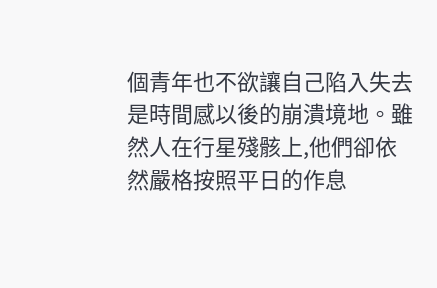個青年也不欲讓自己陷入失去是時間感以後的崩潰境地。雖然人在行星殘骸上,他們卻依然嚴格按照平日的作息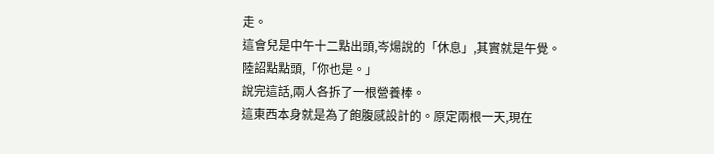走。
這會兒是中午十二點出頭,岑煬說的「休息」,其實就是午覺。
陸詔點點頭,「你也是。」
說完這話,兩人各拆了一根營養棒。
這東西本身就是為了飽腹感設計的。原定兩根一天,現在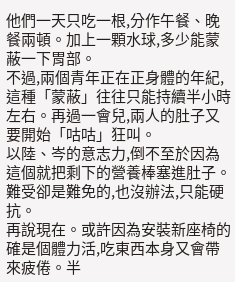他們一天只吃一根,分作午餐、晚餐兩頓。加上一顆水球,多少能蒙蔽一下胃部。
不過,兩個青年正在正身體的年紀,這種「蒙蔽」往往只能持續半小時左右。再過一會兒,兩人的肚子又要開始「咕咕」狂叫。
以陸、岑的意志力,倒不至於因為這個就把剩下的營養棒塞進肚子。難受卻是難免的,也沒辦法,只能硬抗。
再說現在。或許因為安裝新座椅的確是個體力活,吃東西本身又會帶來疲倦。半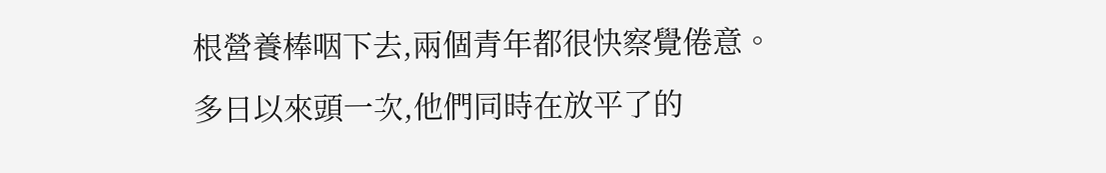根營養棒咽下去,兩個青年都很快察覺倦意。
多日以來頭一次,他們同時在放平了的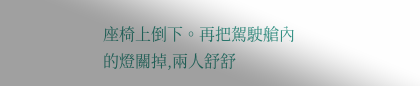座椅上倒下。再把駕駛艙內的燈關掉,兩人舒舒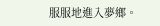服服地進入夢鄉。